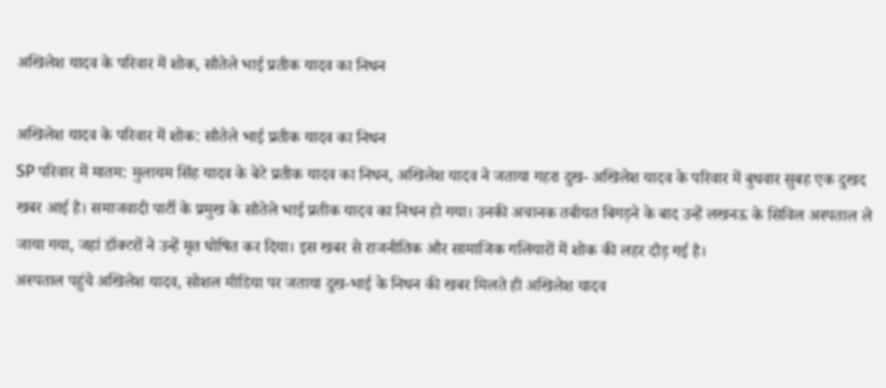अखिलेश यादव के परिवार में शोक, सौतेले भाई प्रतीक यादव का निधन

अखिलेश यादव के परिवार में शोक: सौतेले भाई प्रतीक यादव का निधन
SP परिवार में मातम: मुलायम सिंह यादव के बेटे प्रतीक यादव का निधन, अखिलेश यादव ने जताया गहरा दुख- अखिलेश यादव के परिवार में बुधवार सुबह एक दुखद खबर आई है। समाजवादी पार्टी के प्रमुख के सौतेले भाई प्रतीक यादव का निधन हो गया। उनकी अचानक तबीयत बिगड़ने के बाद उन्हें लखनऊ के सिविल अस्पताल ले जाया गया, जहां डॉक्टरों ने उन्हें मृत घोषित कर दिया। इस खबर से राजनीतिक और सामाजिक गलियारों में शोक की लहर दौड़ गई है।
अस्पताल पहुंचे अखिलेश यादव, सोशल मीडिया पर जताया दुख-भाई के निधन की खबर मिलते ही अखिलेश यादव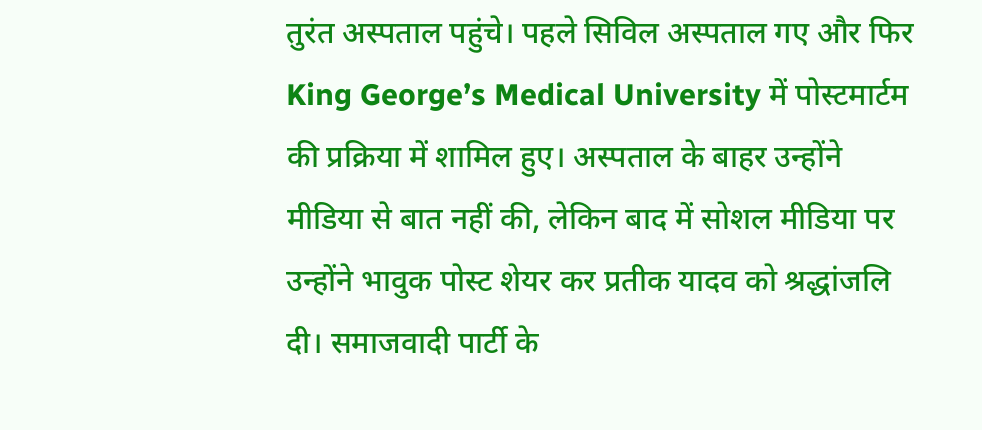तुरंत अस्पताल पहुंचे। पहले सिविल अस्पताल गए और फिर King George’s Medical University में पोस्टमार्टम की प्रक्रिया में शामिल हुए। अस्पताल के बाहर उन्होंने मीडिया से बात नहीं की, लेकिन बाद में सोशल मीडिया पर उन्होंने भावुक पोस्ट शेयर कर प्रतीक यादव को श्रद्धांजलि दी। समाजवादी पार्टी के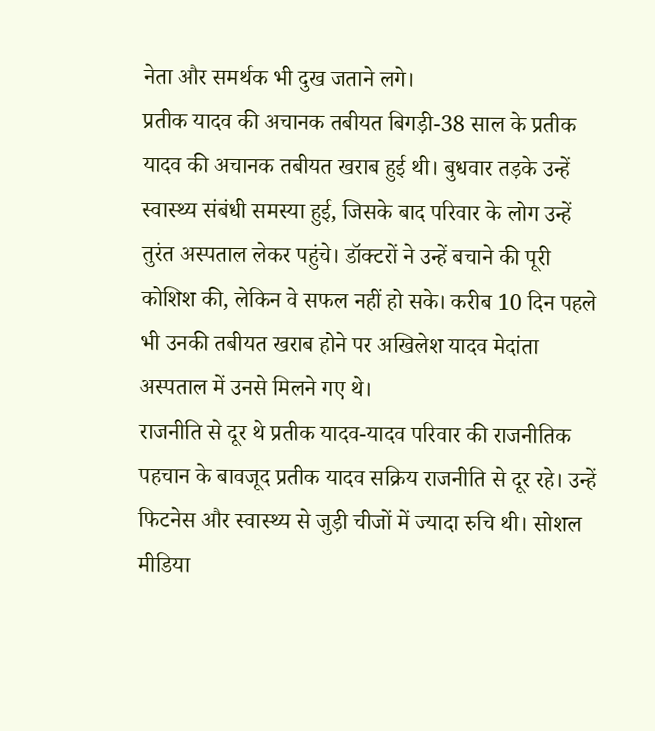नेता और समर्थक भी दुख जताने लगे।
प्रतीक यादव की अचानक तबीयत बिगड़ी-38 साल के प्रतीक यादव की अचानक तबीयत खराब हुई थी। बुधवार तड़के उन्हें स्वास्थ्य संबंधी समस्या हुई, जिसके बाद परिवार के लोग उन्हें तुरंत अस्पताल लेकर पहुंचे। डॉक्टरों ने उन्हें बचाने की पूरी कोशिश की, लेकिन वे सफल नहीं हो सके। करीब 10 दिन पहले भी उनकी तबीयत खराब होने पर अखिलेश यादव मेदांता अस्पताल में उनसे मिलने गए थे।
राजनीति से दूर थे प्रतीक यादव-यादव परिवार की राजनीतिक पहचान के बावजूद प्रतीक यादव सक्रिय राजनीति से दूर रहे। उन्हें फिटनेस और स्वास्थ्य से जुड़ी चीजों में ज्यादा रुचि थी। सोशल मीडिया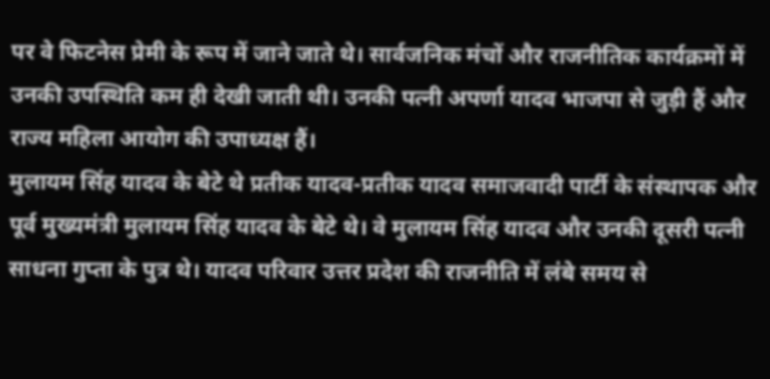पर वे फिटनेस प्रेमी के रूप में जाने जाते थे। सार्वजनिक मंचों और राजनीतिक कार्यक्रमों में उनकी उपस्थिति कम ही देखी जाती थी। उनकी पत्नी अपर्णा यादव भाजपा से जुड़ी हैं और राज्य महिला आयोग की उपाध्यक्ष हैं।
मुलायम सिंह यादव के बेटे थे प्रतीक यादव-प्रतीक यादव समाजवादी पार्टी के संस्थापक और पूर्व मुख्यमंत्री मुलायम सिंह यादव के बेटे थे। वे मुलायम सिंह यादव और उनकी दूसरी पत्नी साधना गुप्ता के पुत्र थे। यादव परिवार उत्तर प्रदेश की राजनीति में लंबे समय से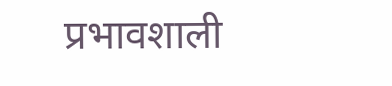प्रभावशाली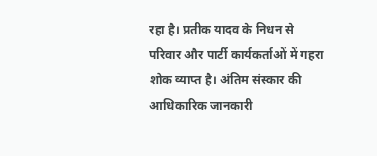रहा है। प्रतीक यादव के निधन से परिवार और पार्टी कार्यकर्ताओं में गहरा शोक व्याप्त है। अंतिम संस्कार की आधिकारिक जानकारी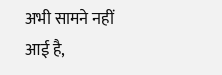अभी सामने नहीं आई है,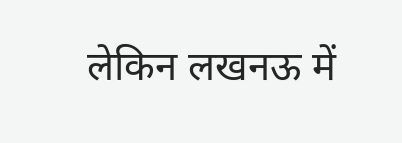लेकिन लखनऊ में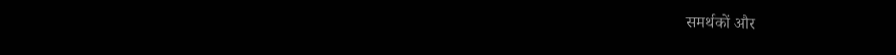समर्थकों और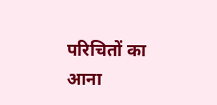परिचितों का आना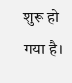शुरू हो गया है।